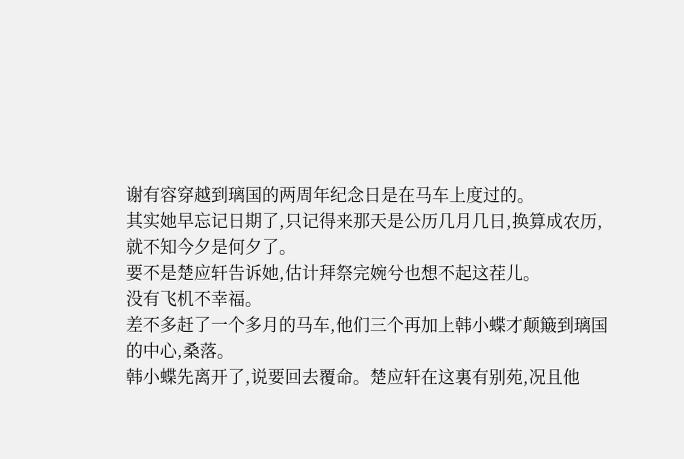谢有容穿越到璃国的两周年纪念日是在马车上度过的。
其实她早忘记日期了,只记得来那天是公历几月几日,换算成农历,就不知今夕是何夕了。
要不是楚应轩告诉她,估计拜祭完婉兮也想不起这茬儿。
没有飞机不幸福。
差不多赶了一个多月的马车,他们三个再加上韩小蝶才颠簸到璃国的中心,桑落。
韩小蝶先离开了,说要回去覆命。楚应轩在这裏有别苑,况且他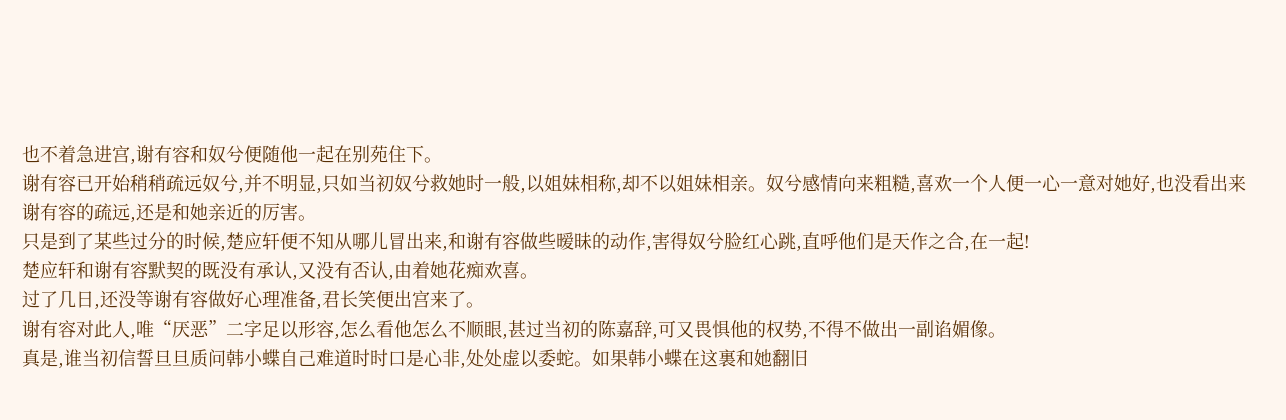也不着急进宫,谢有容和奴兮便随他一起在别苑住下。
谢有容已开始稍稍疏远奴兮,并不明显,只如当初奴兮救她时一般,以姐妹相称,却不以姐妹相亲。奴兮感情向来粗糙,喜欢一个人便一心一意对她好,也没看出来谢有容的疏远,还是和她亲近的厉害。
只是到了某些过分的时候,楚应轩便不知从哪儿冒出来,和谢有容做些暧昧的动作,害得奴兮脸红心跳,直呼他们是天作之合,在一起!
楚应轩和谢有容默契的既没有承认,又没有否认,由着她花痴欢喜。
过了几日,还没等谢有容做好心理准备,君长笑便出宫来了。
谢有容对此人,唯“厌恶”二字足以形容,怎么看他怎么不顺眼,甚过当初的陈嘉辞,可又畏惧他的权势,不得不做出一副谄媚像。
真是,谁当初信誓旦旦质问韩小蝶自己难道时时口是心非,处处虚以委蛇。如果韩小蝶在这裏和她翻旧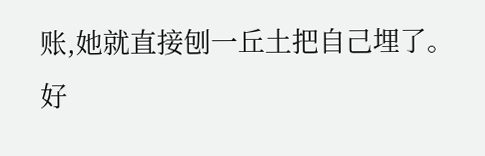账,她就直接刨一丘土把自己埋了。
好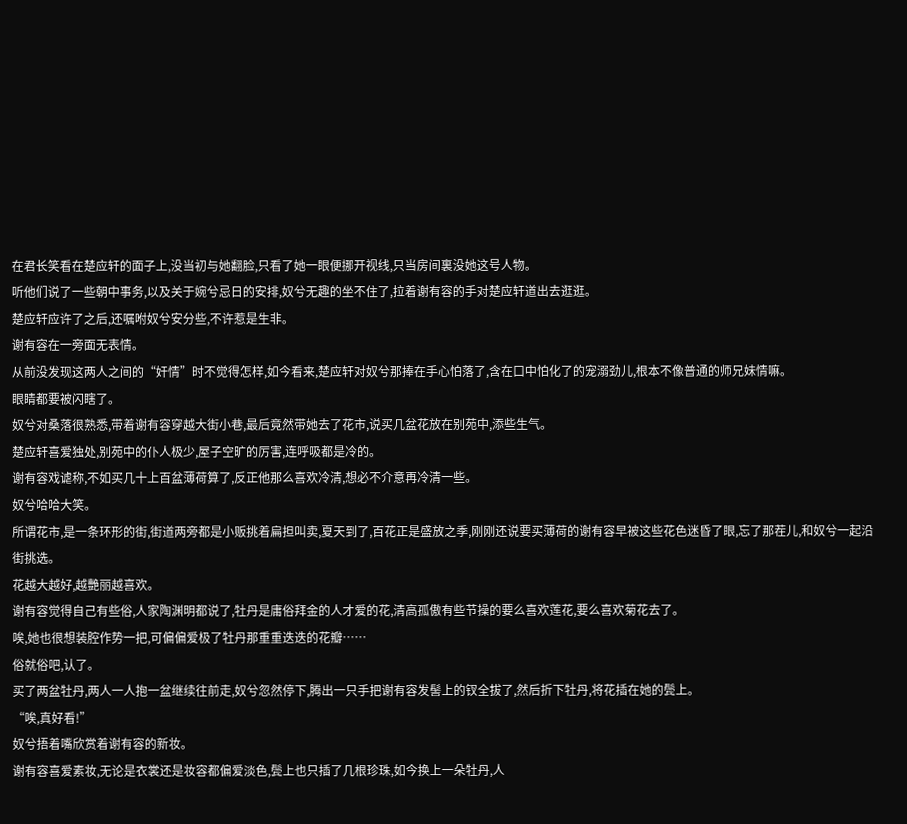在君长笑看在楚应轩的面子上,没当初与她翻脸,只看了她一眼便挪开视线,只当房间裏没她这号人物。
听他们说了一些朝中事务,以及关于婉兮忌日的安排,奴兮无趣的坐不住了,拉着谢有容的手对楚应轩道出去逛逛。
楚应轩应许了之后,还嘱咐奴兮安分些,不许惹是生非。
谢有容在一旁面无表情。
从前没发现这两人之间的“奸情”时不觉得怎样,如今看来,楚应轩对奴兮那捧在手心怕落了,含在口中怕化了的宠溺劲儿,根本不像普通的师兄妹情嘛。
眼睛都要被闪瞎了。
奴兮对桑落很熟悉,带着谢有容穿越大街小巷,最后竟然带她去了花市,说买几盆花放在别苑中,添些生气。
楚应轩喜爱独处,别苑中的仆人极少,屋子空旷的厉害,连呼吸都是冷的。
谢有容戏谑称,不如买几十上百盆薄荷算了,反正他那么喜欢冷清,想必不介意再冷清一些。
奴兮哈哈大笑。
所谓花市,是一条环形的街,街道两旁都是小贩挑着扁担叫卖,夏天到了,百花正是盛放之季,刚刚还说要买薄荷的谢有容早被这些花色迷昏了眼,忘了那茬儿,和奴兮一起沿街挑选。
花越大越好,越艷丽越喜欢。
谢有容觉得自己有些俗,人家陶渊明都说了,牡丹是庸俗拜金的人才爱的花,清高孤傲有些节操的要么喜欢莲花,要么喜欢菊花去了。
唉,她也很想装腔作势一把,可偏偏爱极了牡丹那重重迭迭的花瓣……
俗就俗吧,认了。
买了两盆牡丹,两人一人抱一盆继续往前走,奴兮忽然停下,腾出一只手把谢有容发髻上的钗全拔了,然后折下牡丹,将花插在她的鬓上。
“唉,真好看!”
奴兮捂着嘴欣赏着谢有容的新妆。
谢有容喜爱素妆,无论是衣裳还是妆容都偏爱淡色,鬓上也只插了几根珍珠,如今换上一朵牡丹,人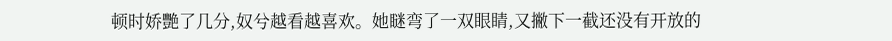顿时娇艷了几分,奴兮越看越喜欢。她瞇弯了一双眼睛,又撇下一截还没有开放的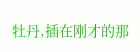牡丹,插在刚才的那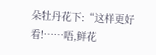朵牡丹花下:“这样更好看!……唔,鲜花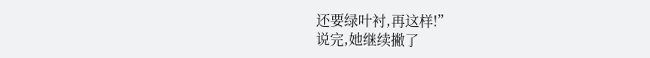还要绿叶衬,再这样!”
说完,她继续撇了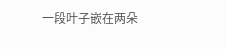一段叶子嵌在两朵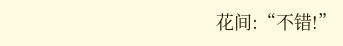花间:“不错!”